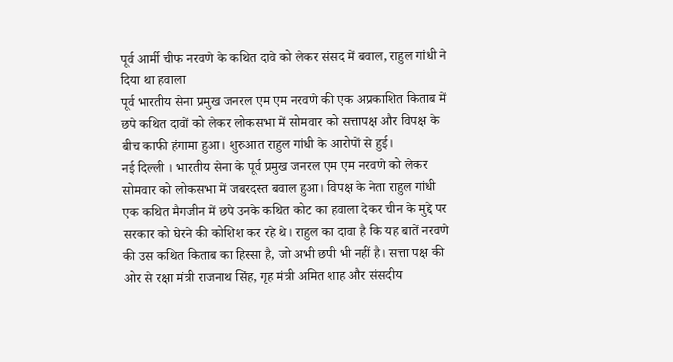पूर्व आर्मी चीफ नरवणे के कथित दावे को लेकर संसद में बवाल, राहुल गांधी ने दिया था हवाला
पूर्व भारतीय सेना प्रमुख जनरल एम एम नरवणे की एक अप्रकाशित किताब में छपे कथित दावों को लेकर लोकसभा में सोमवार को सत्तापक्ष और विपक्ष के बीच काफी हंगामा हुआ। शुरुआत राहुल गांधी के आरोपों से हुई।
नई दिल्ली । भारतीय सेना के पूर्व प्रमुख जनरल एम एम नरवणे को लेकर सोमवार को लोकसभा में जबरदस्त बवाल हुआ। विपक्ष के नेता राहुल गांधी एक कथित मैगजीन में छपे उनके कथित कोट का हवाला देकर चीन के मुद्दे पर सरकार को घेरने की कोशिश कर रहे थे। राहुल का दावा है कि यह बातें नरवणे की उस कथित किताब का हिस्सा है, जो अभी छपी भी नहीं है। सत्ता पक्ष की ओर से रक्षा मंत्री राजनाथ सिंह, गृह मंत्री अमित शाह और संसदीय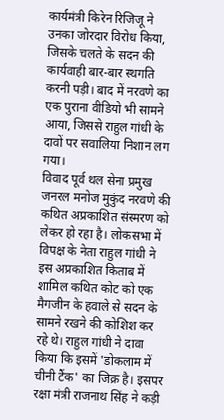कार्यमंत्री किरेन रिजिजू ने उनका जोरदार विरोध किया, जिसके चलते के सदन की कार्यवाही बार-बार स्थगति करनी पड़ी। बाद में नरवणे का एक पुराना वीडियो भी सामने आया, जिससे राहुल गांधी के दावों पर सवालिया निशान लग गया।
विवाद पूर्व थल सेना प्रमुख जनरल मनोज मुकुंद नरवणे की कथित अप्रकाशित संस्मरण को लेकर हो रहा है। लोकसभा में विपक्ष के नेता राहुल गांधी ने इस अप्रकाशित किताब में शामिल कथित कोट को एक मैगजीन के हवाले से सदन के सामने रखने की कोशिश कर रहे थे। राहुल गांधी ने दावा किया कि इसमें 'डोकलाम में चीनी टैंक' का जिक्र है। इसपर रक्षा मंत्री राजनाथ सिंह ने कड़ी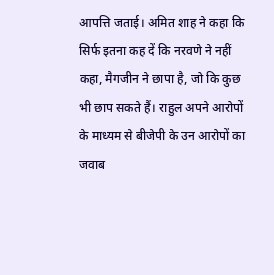आपत्ति जताई। अमित शाह ने कहा कि सिर्फ इतना कह दें कि नरवणे ने नहीं कहा, मैगजीन ने छापा है, जो कि कुछ भी छाप सकते हैं। राहुल अपने आरोपों के माध्यम से बीजेपी के उन आरोपों का जवाब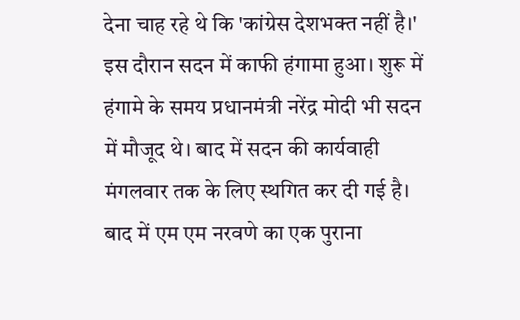देना चाह रहे थे कि 'कांग्रेस देशभक्त नहीं है।' इस दौरान सदन में काफी हंगामा हुआ। शुरू में हंगामे के समय प्रधानमंत्री नरेंद्र मोदी भी सदन में मौजूद थे। बाद में सदन की कार्यवाही मंगलवार तक के लिए स्थगित कर दी गई है।
बाद में एम एम नरवणे का एक पुराना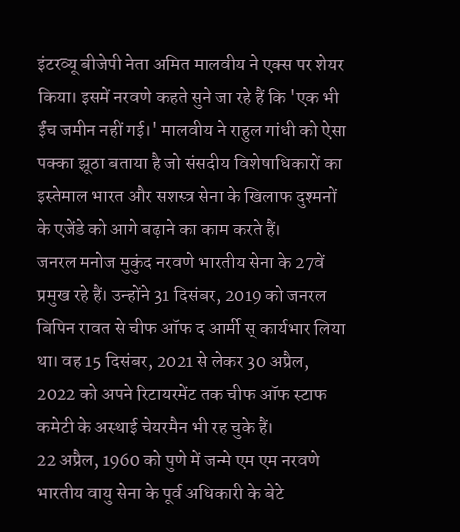इंटरव्यू बीजेपी नेता अमित मालवीय ने एक्स पर शेयर किया। इसमें नरवणे कहते सुने जा रहे हैं कि 'एक भी ईंच जमीन नहीं गई।' मालवीय ने राहुल गांधी को ऐसा पक्का झूठा बताया है जो संसदीय विशेषाधिकारों का इस्तेमाल भारत और सशस्त्र सेना के खिलाफ दुश्मनों के एजेंडे को आगे बढ़ाने का काम करते हैं।
जनरल मनोज मुकुंद नरवणे भारतीय सेना के 27वें प्रमुख रहे हैं। उन्होंने 31 दिसंबर, 2019 को जनरल बिपिन रावत से चीफ ऑफ द आर्मी स् कार्यभार लिया था। वह 15 दिसंबर, 2021 से लेकर 30 अप्रैल, 2022 को अपने रिटायरमेंट तक चीफ ऑफ स्टाफ कमेटी के अस्थाई चेयरमैन भी रह चुके हैं।
22 अप्रैल, 1960 को पुणे में जन्मे एम एम नरवणे भारतीय वायु सेना के पूर्व अधिकारी के बेटे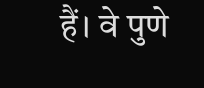हैं। वे पुणे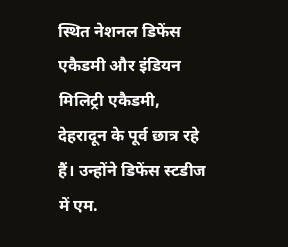स्थित नेशनल डिफेंस एकैडमी और इंडियन मिलिट्री एकैडमी, देहरादून के पूर्व छात्र रहे हैं। उन्होंने डिफेंस स्टडीज में एम.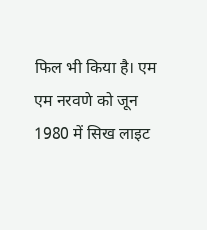फिल भी किया है। एम एम नरवणे को जून 1980 में सिख लाइट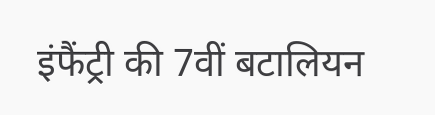इंफैंट्री की 7वीं बटालियन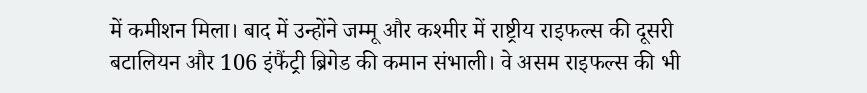में कमीशन मिला। बाद में उन्होंने जम्मू और कश्मीर में राष्ट्रीय राइफल्स की दूसरी बटालियन और 106 इंफैंट्री ब्रिगेड की कमान संभाली। वे असम राइफल्स की भी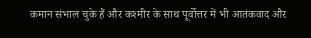कमान संभाल चुके हैं और कश्मीर के साथ पूर्वोत्तर में भी आतंकवाद और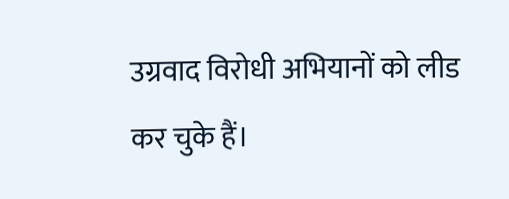उग्रवाद विरोधी अभियानों को लीड कर चुके हैं।